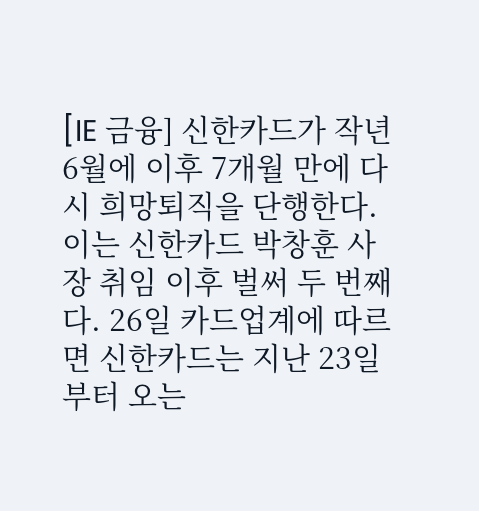[IE 금융] 신한카드가 작년 6월에 이후 7개월 만에 다시 희망퇴직을 단행한다. 이는 신한카드 박창훈 사장 취임 이후 벌써 두 번째다. 26일 카드업계에 따르면 신한카드는 지난 23일부터 오는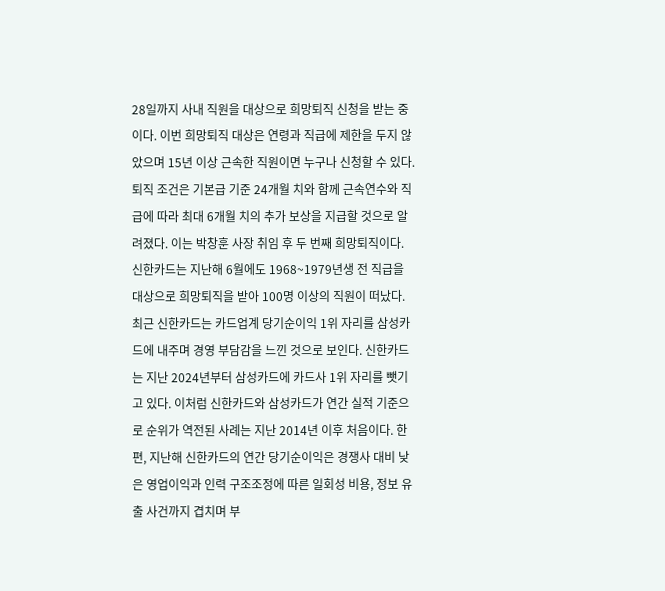28일까지 사내 직원을 대상으로 희망퇴직 신청을 받는 중이다. 이번 희망퇴직 대상은 연령과 직급에 제한을 두지 않았으며 15년 이상 근속한 직원이면 누구나 신청할 수 있다. 퇴직 조건은 기본급 기준 24개월 치와 함께 근속연수와 직급에 따라 최대 6개월 치의 추가 보상을 지급할 것으로 알려졌다. 이는 박창훈 사장 취임 후 두 번째 희망퇴직이다. 신한카드는 지난해 6월에도 1968~1979년생 전 직급을 대상으로 희망퇴직을 받아 100명 이상의 직원이 떠났다. 최근 신한카드는 카드업계 당기순이익 1위 자리를 삼성카드에 내주며 경영 부담감을 느낀 것으로 보인다. 신한카드는 지난 2024년부터 삼성카드에 카드사 1위 자리를 뺏기고 있다. 이처럼 신한카드와 삼성카드가 연간 실적 기준으로 순위가 역전된 사례는 지난 2014년 이후 처음이다. 한편, 지난해 신한카드의 연간 당기순이익은 경쟁사 대비 낮은 영업이익과 인력 구조조정에 따른 일회성 비용, 정보 유출 사건까지 겹치며 부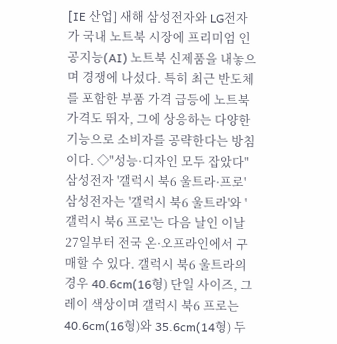[IE 산업] 새해 삼성전자와 LG전자가 국내 노트북 시장에 프리미엄 인공지능(AI) 노트북 신제품을 내놓으며 경쟁에 나섰다. 특히 최근 반도체를 포함한 부품 가격 급등에 노트북 가격도 뛰자, 그에 상응하는 다양한 기능으로 소비자를 공략한다는 방침이다. ◇"성능·디자인 모두 잡았다" 삼성전자 '갤럭시 북6 울트라·프로' 삼성전자는 '갤럭시 북6 울트라'와 '갤럭시 북6 프로'는 다음 날인 이날 27일부터 전국 온·오프라인에서 구매할 수 있다. 갤럭시 북6 울트라의 경우 40.6cm(16형) 단일 사이즈, 그레이 색상이며 갤럭시 북6 프로는 40.6cm(16형)와 35.6cm(14형) 두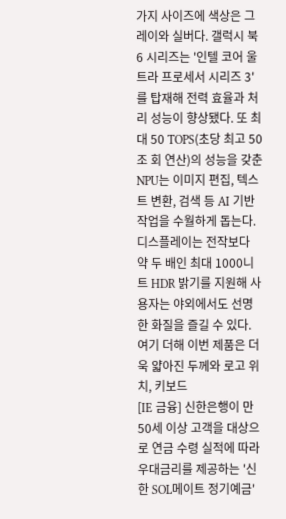가지 사이즈에 색상은 그레이와 실버다. 갤럭시 북6 시리즈는 '인텔 코어 울트라 프로세서 시리즈 3'를 탑재해 전력 효율과 처리 성능이 향상됐다. 또 최대 50 TOPS(초당 최고 50조 회 연산)의 성능을 갖춘 NPU는 이미지 편집, 텍스트 변환, 검색 등 AI 기반 작업을 수월하게 돕는다. 디스플레이는 전작보다 약 두 배인 최대 1000니트 HDR 밝기를 지원해 사용자는 야외에서도 선명한 화질을 즐길 수 있다. 여기 더해 이번 제품은 더욱 얇아진 두께와 로고 위치, 키보드
[IE 금융] 신한은행이 만 50세 이상 고객을 대상으로 연금 수령 실적에 따라 우대금리를 제공하는 '신한 SOL메이트 정기예금'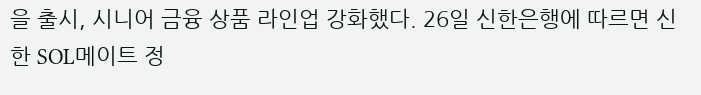을 출시, 시니어 금융 상품 라인업 강화했다. 26일 신한은행에 따르면 신한 SOL메이트 정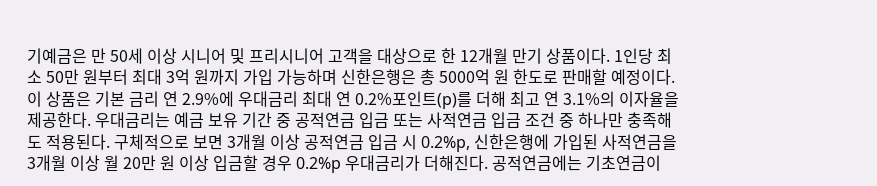기예금은 만 50세 이상 시니어 및 프리시니어 고객을 대상으로 한 12개월 만기 상품이다. 1인당 최소 50만 원부터 최대 3억 원까지 가입 가능하며 신한은행은 총 5000억 원 한도로 판매할 예정이다. 이 상품은 기본 금리 연 2.9%에 우대금리 최대 연 0.2%포인트(p)를 더해 최고 연 3.1%의 이자율을 제공한다. 우대금리는 예금 보유 기간 중 공적연금 입금 또는 사적연금 입금 조건 중 하나만 충족해도 적용된다. 구체적으로 보면 3개월 이상 공적연금 입금 시 0.2%p, 신한은행에 가입된 사적연금을 3개월 이상 월 20만 원 이상 입금할 경우 0.2%p 우대금리가 더해진다. 공적연금에는 기초연금이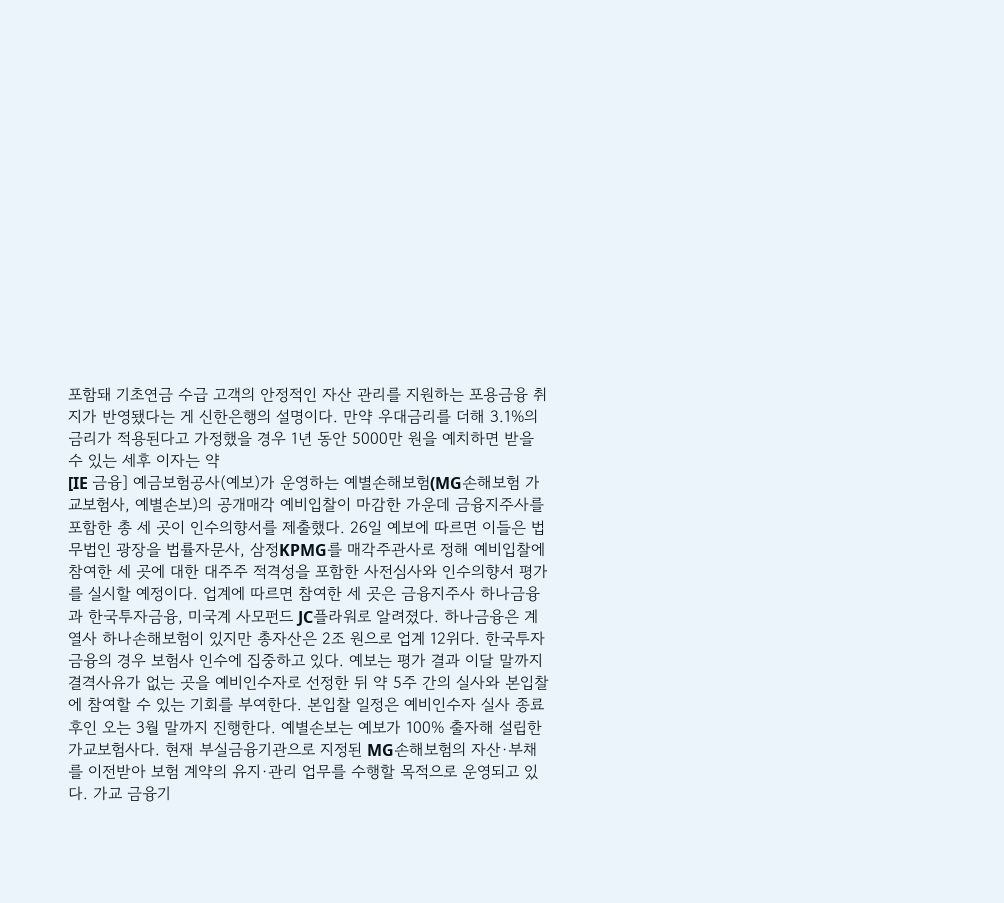포함돼 기초연금 수급 고객의 안정적인 자산 관리를 지원하는 포용금융 취지가 반영됐다는 게 신한은행의 설명이다. 만약 우대금리를 더해 3.1%의 금리가 적용된다고 가정했을 경우 1년 동안 5000만 원을 예치하면 받을 수 있는 세후 이자는 약
[IE 금융] 예금보험공사(예보)가 운영하는 예별손해보험(MG손해보험 가교보험사, 예별손보)의 공개매각 예비입찰이 마감한 가운데 금융지주사를 포함한 총 세 곳이 인수의향서를 제출했다. 26일 예보에 따르면 이들은 법무법인 광장을 법률자문사, 삼정KPMG를 매각주관사로 정해 예비입찰에 참여한 세 곳에 대한 대주주 적격성을 포함한 사전심사와 인수의향서 평가를 실시할 예정이다. 업계에 따르면 참여한 세 곳은 금융지주사 하나금융과 한국투자금융, 미국계 사모펀드 JC플라워로 알려졌다. 하나금융은 계열사 하나손해보험이 있지만 총자산은 2조 원으로 업계 12위다. 한국투자금융의 경우 보험사 인수에 집중하고 있다. 예보는 평가 결과 이달 말까지 결격사유가 없는 곳을 예비인수자로 선정한 뒤 약 5주 간의 실사와 본입찰에 참여할 수 있는 기회를 부여한다. 본입찰 일정은 예비인수자 실사 종료 후인 오는 3월 말까지 진행한다. 예별손보는 예보가 100% 출자해 설립한 가교보험사다. 현재 부실금융기관으로 지정된 MG손해보험의 자산·부채를 이전받아 보험 계약의 유지·관리 업무를 수행할 목적으로 운영되고 있다. 가교 금융기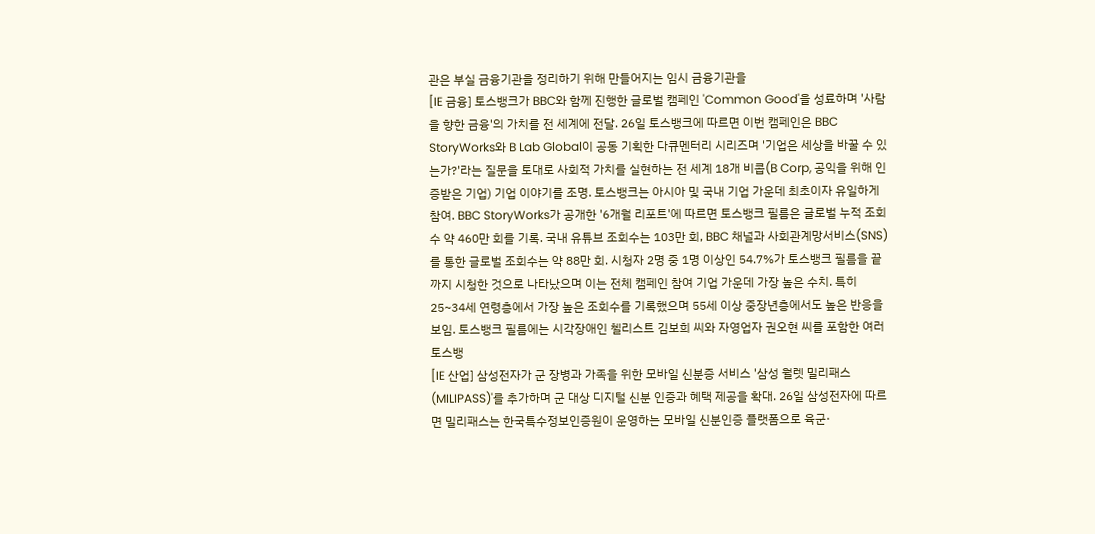관은 부실 금융기관을 정리하기 위해 만들어지는 임시 금융기관을
[IE 금융] 토스뱅크가 BBC와 함께 진행한 글로벌 캠페인 'Common Good'을 성료하며 '사람을 향한 금융'의 가치를 전 세계에 전달. 26일 토스뱅크에 따르면 이번 캠페인은 BBC StoryWorks와 B Lab Global이 공동 기획한 다큐멘터리 시리즈며 '기업은 세상을 바꿀 수 있는가?'라는 질문을 토대로 사회적 가치를 실현하는 전 세계 18개 비콥(B Corp, 공익을 위해 인증받은 기업) 기업 이야기를 조명. 토스뱅크는 아시아 및 국내 기업 가운데 최초이자 유일하게 참여. BBC StoryWorks가 공개한 '6개월 리포트'에 따르면 토스뱅크 필름은 글로벌 누적 조회수 약 460만 회를 기록. 국내 유튜브 조회수는 103만 회, BBC 채널과 사회관계망서비스(SNS)를 통한 글로벌 조회수는 약 88만 회. 시청자 2명 중 1명 이상인 54.7%가 토스뱅크 필름을 끝까지 시청한 것으로 나타났으며 이는 전체 캠페인 참여 기업 가운데 가장 높은 수치. 특히 25~34세 연령층에서 가장 높은 조회수를 기록했으며 55세 이상 중장년층에서도 높은 반응을 보임. 토스뱅크 필름에는 시각장애인 첼리스트 김보희 씨와 자영업자 권오현 씨를 포함한 여러 토스뱅
[IE 산업] 삼성전자가 군 장병과 가족을 위한 모바일 신분증 서비스 '삼성 월렛 밀리패스(MILIPASS)'를 추가하며 군 대상 디지털 신분 인증과 혜택 제공을 확대. 26일 삼성전자에 따르면 밀리패스는 한국특수정보인증원이 운영하는 모바일 신분인증 플랫폼으로 육군·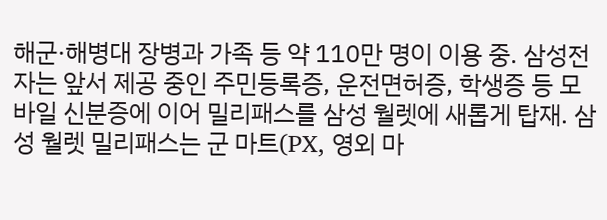해군·해병대 장병과 가족 등 약 110만 명이 이용 중. 삼성전자는 앞서 제공 중인 주민등록증, 운전면허증, 학생증 등 모바일 신분증에 이어 밀리패스를 삼성 월렛에 새롭게 탑재. 삼성 월렛 밀리패스는 군 마트(PX, 영외 마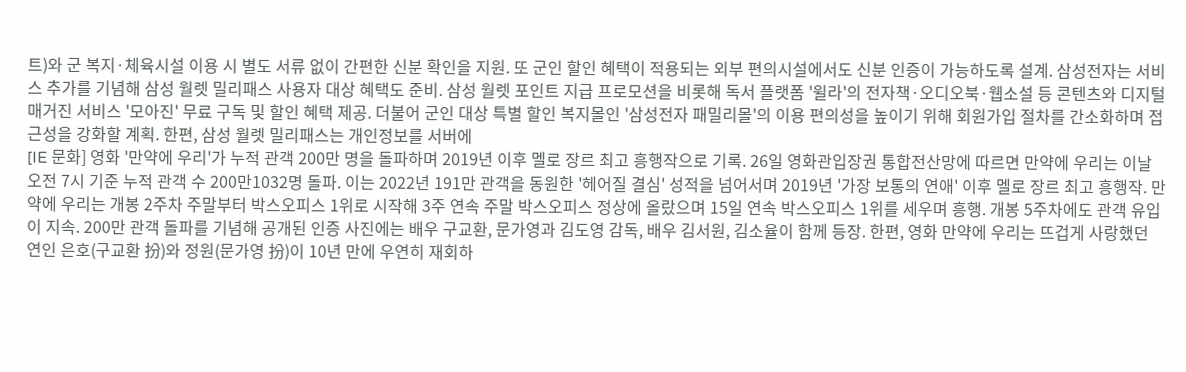트)와 군 복지·체육시설 이용 시 별도 서류 없이 간편한 신분 확인을 지원. 또 군인 할인 혜택이 적용되는 외부 편의시설에서도 신분 인증이 가능하도록 설계. 삼성전자는 서비스 추가를 기념해 삼성 월렛 밀리패스 사용자 대상 혜택도 준비. 삼성 월렛 포인트 지급 프로모션을 비롯해 독서 플랫폼 '윌라'의 전자책·오디오북·웹소설 등 콘텐츠와 디지털 매거진 서비스 '모아진' 무료 구독 및 할인 혜택 제공. 더불어 군인 대상 특별 할인 복지몰인 '삼성전자 패밀리몰'의 이용 편의성을 높이기 위해 회원가입 절차를 간소화하며 접근성을 강화할 계획. 한편, 삼성 월렛 밀리패스는 개인정보를 서버에
[IE 문화] 영화 '만약에 우리'가 누적 관객 200만 명을 돌파하며 2019년 이후 멜로 장르 최고 흥행작으로 기록. 26일 영화관입장권 통합전산망에 따르면 만약에 우리는 이날 오전 7시 기준 누적 관객 수 200만1032명 돌파. 이는 2022년 191만 관객을 동원한 '헤어질 결심' 성적을 넘어서며 2019년 '가장 보통의 연애' 이후 멜로 장르 최고 흥행작. 만약에 우리는 개봉 2주차 주말부터 박스오피스 1위로 시작해 3주 연속 주말 박스오피스 정상에 올랐으며 15일 연속 박스오피스 1위를 세우며 흥행. 개봉 5주차에도 관객 유입이 지속. 200만 관객 돌파를 기념해 공개된 인증 사진에는 배우 구교환, 문가영과 김도영 감독, 배우 김서원, 김소율이 함께 등장. 한편, 영화 만약에 우리는 뜨겁게 사랑했던 연인 은호(구교환 扮)와 정원(문가영 扮)이 10년 만에 우연히 재회하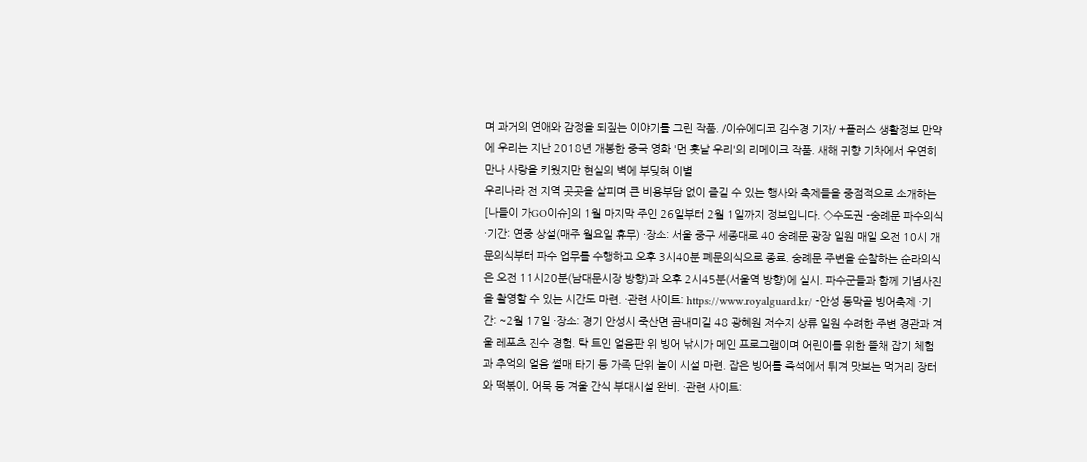며 과거의 연애와 감정을 되짚는 이야기를 그린 작품. /이슈에디코 김수경 기자/ +플러스 생활정보 만약에 우리는 지난 2018년 개봉한 중국 영화 '먼 훗날 우리'의 리메이크 작품. 새해 귀향 기차에서 우연히 만나 사랑을 키웠지만 현실의 벽에 부딪혀 이별
우리나라 전 지역 곳곳을 살피며 큰 비용부담 없이 즐길 수 있는 행사와 축제들을 중점적으로 소개하는 [나들이 가GO이슈]의 1월 마지막 주인 26일부터 2월 1일까지 정보입니다. ◇수도권 -숭례문 파수의식 ·기간: 연중 상설(매주 월요일 휴무) ·장소: 서울 중구 세종대로 40 숭례문 광장 일원 매일 오전 10시 개문의식부터 파수 업무를 수행하고 오후 3시40분 폐문의식으로 종료. 숭례문 주변을 순찰하는 순라의식은 오전 11시20분(남대문시장 방향)과 오후 2시45분(서울역 방향)에 실시. 파수군들과 함께 기념사진을 촬영할 수 있는 시간도 마련. ·관련 사이트: https://www.royalguard.kr/ -안성 동막골 빙어축제 ·기간: ~2월 17일 ·장소: 경기 안성시 죽산면 곰내미길 48 광혜원 저수지 상류 일원 수려한 주변 경관과 겨울 레포츠 진수 경험. 탁 트인 얼음판 위 빙어 낚시가 메인 프로그램이며 어린이를 위한 뜰채 잡기 체험과 추억의 얼음 썰매 타기 등 가족 단위 놀이 시설 마련. 잡은 빙어를 즉석에서 튀겨 맛보는 먹거리 장터와 떡볶이, 어묵 등 겨울 간식 부대시설 완비. ·관련 사이트: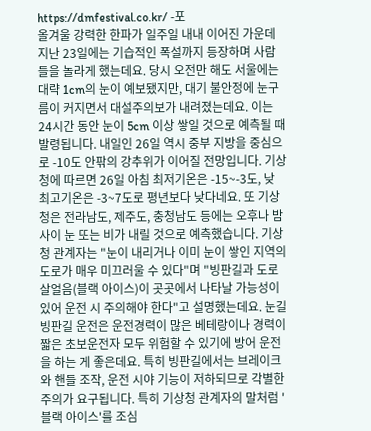https://dmfestival.co.kr/ -포
올겨울 강력한 한파가 일주일 내내 이어진 가운데 지난 23일에는 기습적인 폭설까지 등장하며 사람들을 놀라게 했는데요. 당시 오전만 해도 서울에는 대략 1cm의 눈이 예보됐지만, 대기 불안정에 눈구름이 커지면서 대설주의보가 내려졌는데요. 이는 24시간 동안 눈이 5cm 이상 쌓일 것으로 예측될 때 발령됩니다. 내일인 26일 역시 중부 지방을 중심으로 -10도 안팎의 강추위가 이어질 전망입니다. 기상청에 따르면 26일 아침 최저기온은 -15~-3도, 낮 최고기온은 -3~7도로 평년보다 낮다네요. 또 기상청은 전라남도, 제주도, 충청남도 등에는 오후나 밤사이 눈 또는 비가 내릴 것으로 예측했습니다. 기상청 관계자는 "눈이 내리거나 이미 눈이 쌓인 지역의 도로가 매우 미끄러울 수 있다"며 "빙판길과 도로 살얼음(블랙 아이스)이 곳곳에서 나타날 가능성이 있어 운전 시 주의해야 한다"고 설명했는데요. 눈길 빙판길 운전은 운전경력이 많은 베테랑이나 경력이 짧은 초보운전자 모두 위험할 수 있기에 방어 운전을 하는 게 좋은데요. 특히 빙판길에서는 브레이크와 핸들 조작, 운전 시야 기능이 저하되므로 각별한 주의가 요구됩니다. 특히 기상청 관계자의 말처럼 '블랙 아이스'를 조심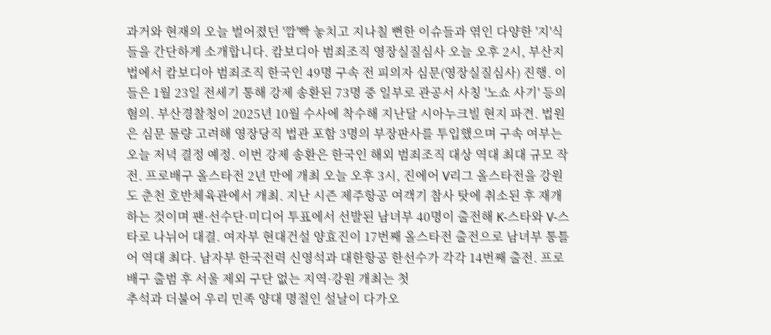과거와 현재의 오늘 벌어졌던 '깜'빡 놓치고 지나칠 뻔한 이슈들과 엮인 다양한 '지'식들을 간단하게 소개합니다. 캄보디아 범죄조직 영장실질심사 오늘 오후 2시, 부산지법에서 캄보디아 범죄조직 한국인 49명 구속 전 피의자 심문(영장실질심사) 진행. 이들은 1월 23일 전세기 통해 강제 송환된 73명 중 일부로 관공서 사칭 '노쇼 사기' 등의 혐의. 부산경찰청이 2025년 10월 수사에 착수해 지난달 시아누크빌 현지 파견. 법원은 심문 물량 고려해 영장당직 법관 포함 3명의 부장판사를 투입했으며 구속 여부는 오늘 저녁 결정 예정. 이번 강제 송환은 한국인 해외 범죄조직 대상 역대 최대 규모 작전. 프로배구 올스타전 2년 만에 개최 오늘 오후 3시, 진에어 V리그 올스타전을 강원도 춘천 호반체육관에서 개최. 지난 시즌 제주항공 여객기 참사 탓에 취소된 후 재개하는 것이며 팬·선수단·미디어 투표에서 선발된 남녀부 40명이 출전해 K-스타와 V-스타로 나뉘어 대결. 여자부 현대건설 양효진이 17번째 올스타전 출전으로 남녀부 통틀어 역대 최다. 남자부 한국전력 신영석과 대한항공 한선수가 각각 14번째 출전. 프로배구 출범 후 서울 제외 구단 없는 지역·강원 개최는 첫
추석과 더불어 우리 민족 양대 명절인 설날이 다가오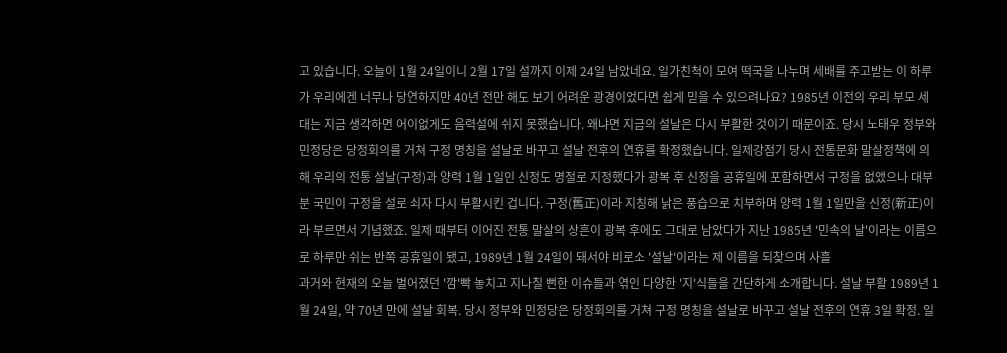고 있습니다. 오늘이 1월 24일이니 2월 17일 설까지 이제 24일 남았네요. 일가친척이 모여 떡국을 나누며 세배를 주고받는 이 하루가 우리에겐 너무나 당연하지만 40년 전만 해도 보기 어려운 광경이었다면 쉽게 믿을 수 있으려나요? 1985년 이전의 우리 부모 세대는 지금 생각하면 어이없게도 음력설에 쉬지 못했습니다. 왜냐면 지금의 설날은 다시 부활한 것이기 때문이죠. 당시 노태우 정부와 민정당은 당정회의를 거쳐 구정 명칭을 설날로 바꾸고 설날 전후의 연휴를 확정했습니다. 일제강점기 당시 전통문화 말살정책에 의해 우리의 전통 설날(구정)과 양력 1월 1일인 신정도 명절로 지정했다가 광복 후 신정을 공휴일에 포함하면서 구정을 없앴으나 대부분 국민이 구정을 설로 쇠자 다시 부활시킨 겁니다. 구정(舊正)이라 지칭해 낡은 풍습으로 치부하며 양력 1월 1일만을 신정(新正)이라 부르면서 기념했죠. 일제 때부터 이어진 전통 말살의 상흔이 광복 후에도 그대로 남았다가 지난 1985년 '민속의 날'이라는 이름으로 하루만 쉬는 반쪽 공휴일이 됐고, 1989년 1월 24일이 돼서야 비로소 '설날'이라는 제 이름을 되찾으며 사흘
과거와 현재의 오늘 벌어졌던 '깜'빡 놓치고 지나칠 뻔한 이슈들과 엮인 다양한 '지'식들을 간단하게 소개합니다. 설날 부활 1989년 1월 24일, 약 70년 만에 설날 회복. 당시 정부와 민정당은 당정회의를 거쳐 구정 명칭을 설날로 바꾸고 설날 전후의 연휴 3일 확정. 일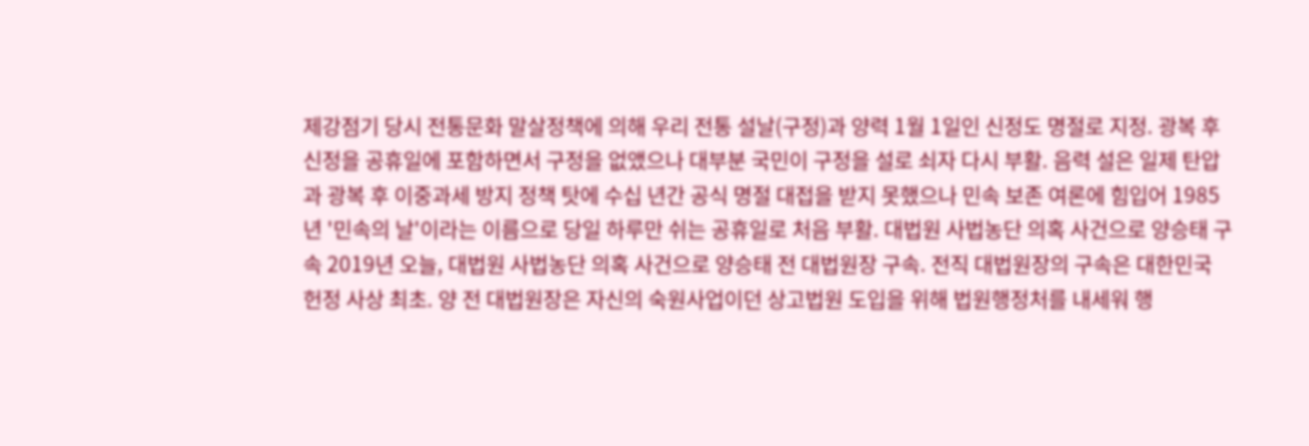제강점기 당시 전통문화 말살정책에 의해 우리 전통 설날(구정)과 양력 1월 1일인 신정도 명절로 지정. 광복 후 신정을 공휴일에 포함하면서 구정을 없앴으나 대부분 국민이 구정을 설로 쇠자 다시 부활. 음력 설은 일제 탄압과 광복 후 이중과세 방지 정책 탓에 수십 년간 공식 명절 대접을 받지 못했으나 민속 보존 여론에 힘입어 1985년 '민속의 날'이라는 이름으로 당일 하루만 쉬는 공휴일로 처음 부활. 대법원 사법농단 의혹 사건으로 양승태 구속 2019년 오늘, 대법원 사법농단 의혹 사건으로 양승태 전 대법원장 구속. 전직 대법원장의 구속은 대한민국 헌정 사상 최초. 양 전 대법원장은 자신의 숙원사업이던 상고법원 도입을 위해 법원행정처를 내세워 행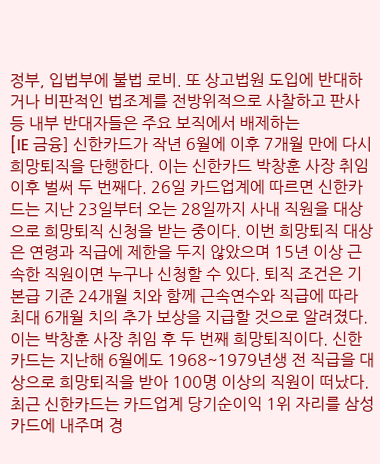정부, 입법부에 불법 로비. 또 상고법원 도입에 반대하거나 비판적인 법조계를 전방위적으로 사찰하고 판사 등 내부 반대자들은 주요 보직에서 배제하는
[IE 금융] 신한카드가 작년 6월에 이후 7개월 만에 다시 희망퇴직을 단행한다. 이는 신한카드 박창훈 사장 취임 이후 벌써 두 번째다. 26일 카드업계에 따르면 신한카드는 지난 23일부터 오는 28일까지 사내 직원을 대상으로 희망퇴직 신청을 받는 중이다. 이번 희망퇴직 대상은 연령과 직급에 제한을 두지 않았으며 15년 이상 근속한 직원이면 누구나 신청할 수 있다. 퇴직 조건은 기본급 기준 24개월 치와 함께 근속연수와 직급에 따라 최대 6개월 치의 추가 보상을 지급할 것으로 알려졌다. 이는 박창훈 사장 취임 후 두 번째 희망퇴직이다. 신한카드는 지난해 6월에도 1968~1979년생 전 직급을 대상으로 희망퇴직을 받아 100명 이상의 직원이 떠났다. 최근 신한카드는 카드업계 당기순이익 1위 자리를 삼성카드에 내주며 경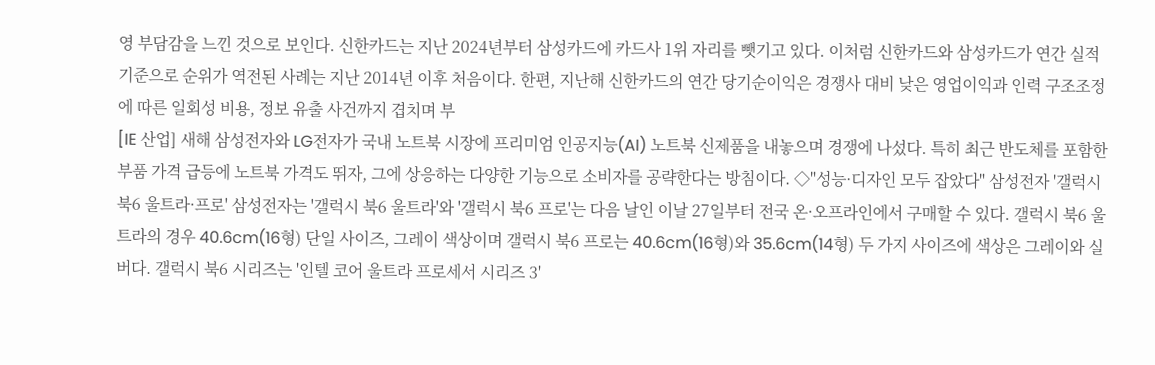영 부담감을 느낀 것으로 보인다. 신한카드는 지난 2024년부터 삼성카드에 카드사 1위 자리를 뺏기고 있다. 이처럼 신한카드와 삼성카드가 연간 실적 기준으로 순위가 역전된 사례는 지난 2014년 이후 처음이다. 한편, 지난해 신한카드의 연간 당기순이익은 경쟁사 대비 낮은 영업이익과 인력 구조조정에 따른 일회성 비용, 정보 유출 사건까지 겹치며 부
[IE 산업] 새해 삼성전자와 LG전자가 국내 노트북 시장에 프리미엄 인공지능(AI) 노트북 신제품을 내놓으며 경쟁에 나섰다. 특히 최근 반도체를 포함한 부품 가격 급등에 노트북 가격도 뛰자, 그에 상응하는 다양한 기능으로 소비자를 공략한다는 방침이다. ◇"성능·디자인 모두 잡았다" 삼성전자 '갤럭시 북6 울트라·프로' 삼성전자는 '갤럭시 북6 울트라'와 '갤럭시 북6 프로'는 다음 날인 이날 27일부터 전국 온·오프라인에서 구매할 수 있다. 갤럭시 북6 울트라의 경우 40.6cm(16형) 단일 사이즈, 그레이 색상이며 갤럭시 북6 프로는 40.6cm(16형)와 35.6cm(14형) 두 가지 사이즈에 색상은 그레이와 실버다. 갤럭시 북6 시리즈는 '인텔 코어 울트라 프로세서 시리즈 3'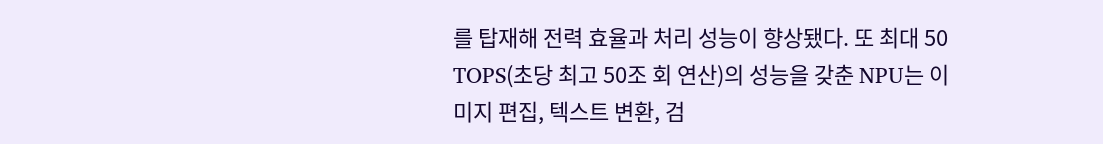를 탑재해 전력 효율과 처리 성능이 향상됐다. 또 최대 50 TOPS(초당 최고 50조 회 연산)의 성능을 갖춘 NPU는 이미지 편집, 텍스트 변환, 검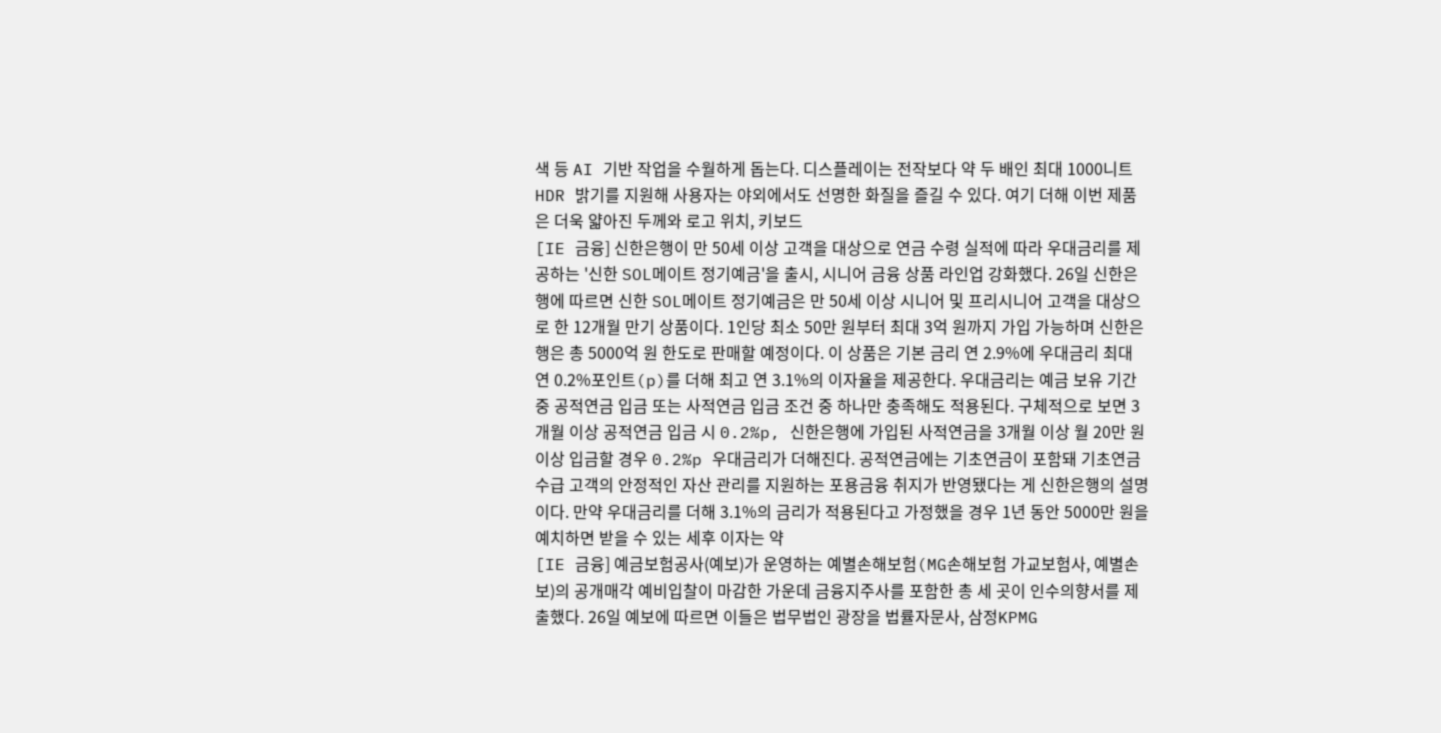색 등 AI 기반 작업을 수월하게 돕는다. 디스플레이는 전작보다 약 두 배인 최대 1000니트 HDR 밝기를 지원해 사용자는 야외에서도 선명한 화질을 즐길 수 있다. 여기 더해 이번 제품은 더욱 얇아진 두께와 로고 위치, 키보드
[IE 금융] 신한은행이 만 50세 이상 고객을 대상으로 연금 수령 실적에 따라 우대금리를 제공하는 '신한 SOL메이트 정기예금'을 출시, 시니어 금융 상품 라인업 강화했다. 26일 신한은행에 따르면 신한 SOL메이트 정기예금은 만 50세 이상 시니어 및 프리시니어 고객을 대상으로 한 12개월 만기 상품이다. 1인당 최소 50만 원부터 최대 3억 원까지 가입 가능하며 신한은행은 총 5000억 원 한도로 판매할 예정이다. 이 상품은 기본 금리 연 2.9%에 우대금리 최대 연 0.2%포인트(p)를 더해 최고 연 3.1%의 이자율을 제공한다. 우대금리는 예금 보유 기간 중 공적연금 입금 또는 사적연금 입금 조건 중 하나만 충족해도 적용된다. 구체적으로 보면 3개월 이상 공적연금 입금 시 0.2%p, 신한은행에 가입된 사적연금을 3개월 이상 월 20만 원 이상 입금할 경우 0.2%p 우대금리가 더해진다. 공적연금에는 기초연금이 포함돼 기초연금 수급 고객의 안정적인 자산 관리를 지원하는 포용금융 취지가 반영됐다는 게 신한은행의 설명이다. 만약 우대금리를 더해 3.1%의 금리가 적용된다고 가정했을 경우 1년 동안 5000만 원을 예치하면 받을 수 있는 세후 이자는 약
[IE 금융] 예금보험공사(예보)가 운영하는 예별손해보험(MG손해보험 가교보험사, 예별손보)의 공개매각 예비입찰이 마감한 가운데 금융지주사를 포함한 총 세 곳이 인수의향서를 제출했다. 26일 예보에 따르면 이들은 법무법인 광장을 법률자문사, 삼정KPMG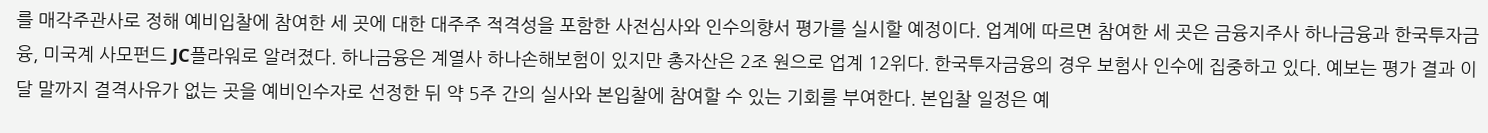를 매각주관사로 정해 예비입찰에 참여한 세 곳에 대한 대주주 적격성을 포함한 사전심사와 인수의향서 평가를 실시할 예정이다. 업계에 따르면 참여한 세 곳은 금융지주사 하나금융과 한국투자금융, 미국계 사모펀드 JC플라워로 알려졌다. 하나금융은 계열사 하나손해보험이 있지만 총자산은 2조 원으로 업계 12위다. 한국투자금융의 경우 보험사 인수에 집중하고 있다. 예보는 평가 결과 이달 말까지 결격사유가 없는 곳을 예비인수자로 선정한 뒤 약 5주 간의 실사와 본입찰에 참여할 수 있는 기회를 부여한다. 본입찰 일정은 예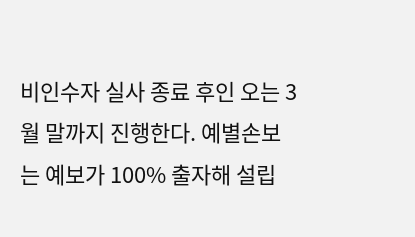비인수자 실사 종료 후인 오는 3월 말까지 진행한다. 예별손보는 예보가 100% 출자해 설립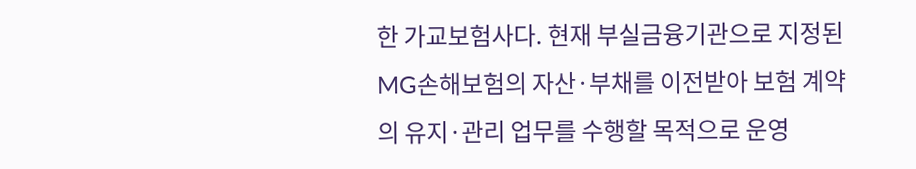한 가교보험사다. 현재 부실금융기관으로 지정된 MG손해보험의 자산·부채를 이전받아 보험 계약의 유지·관리 업무를 수행할 목적으로 운영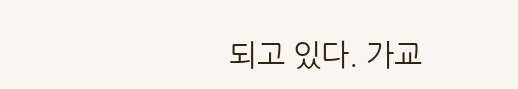되고 있다. 가교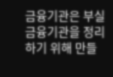금융기관은 부실 금융기관을 정리하기 위해 만들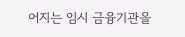어지는 임시 금융기관을